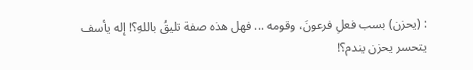: (يحزن) بسب فعلِ فرعونَ، وقومه ... فهل هذه صفة تليقُ باللهِ؟! إله يأسف يتحسر يحزن يندم؟!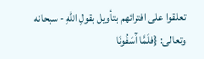تعلقوا على افترائهم بتأويل بقولِ اللهِ - سبحانه وتعالى: {فلَمَّا آَسَفُونَا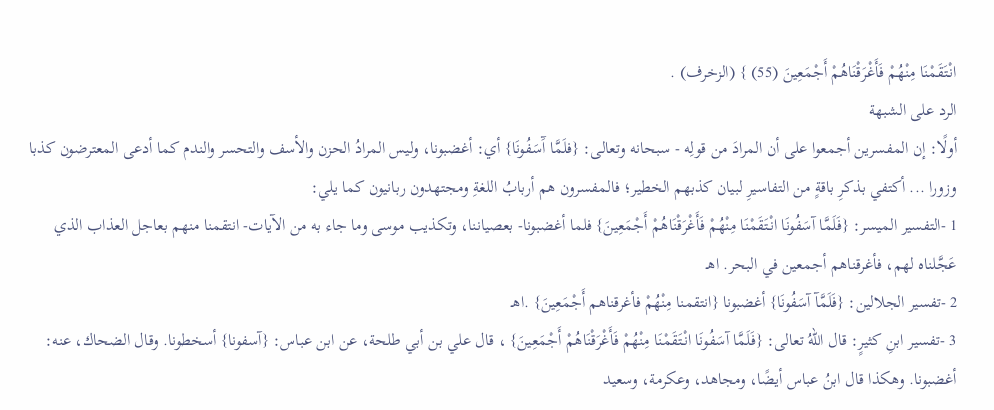انْتَقَمْنَا مِنْهُمْ فَأَغْرَقْنَاهُمْ أَجْمَعِينَ (55) } (الزخرف) .
الرد على الشبهة
أولًا: إن المفسرين أجمعوا على أن المرادَ من قولِه - سبحانه وتعالى: {فلَمَّا آَسَفُونَا} أي: أغضبونا، وليس المرادُ الحزن والأسف والتحسر والندم كما أدعى المعترضون كذبا وزورا ... أكتفي بذكرِ باقةٍ من التفاسيرِ لبيان كذبهم الخطير؛ فالمفسرون هم أربابُ اللغةِ ومجتهدون ربانيون كما يلي:
1 -التفسير الميسر: {فَلَمَّا آسَفُونَا انْتَقَمْنَا مِنْهُمْ فَأَغْرَقْنَاهُمْ أَجْمَعِينَ} فلما أغضبونا- بعصياننا، وتكذيب موسى وما جاء به من الآيات- انتقمنا منهم بعاجل العذاب الذي عَجَّلناه لهم، فأغرقناهم أجمعين في البحر. اهـ
2 -تفسير الجلالين: {فَلَمَّآ آسَفُونَا} أغضبونا {انتقمنا مِنْهُمْ فأغرقناهم أَجْمَعِينَ} .اهـ
3 -تفسير ابنِ كثيرٍ: قال اللهُ تعالى: {فَلَمَّا آسَفُونَا انْتَقَمْنَا مِنْهُمْ فَأَغْرَقْنَاهُمْ أَجْمَعِينَ} ، قال علي بن أبي طلحة، عن ابن عباس: {آسفونا} أسخطونا. وقال الضحاك، عنه: أغضبونا. وهكذا قال ابنُ عباس أيضًا، ومجاهد، وعكرمة، وسعيد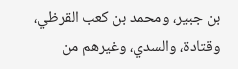بن جبير، ومحمد بن كعب القرظي، وقتادة، والسدي، وغيرهم من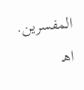المفسرين. اهـ